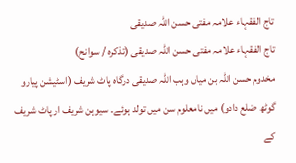تاج الفقہاء علامہ مفتی حسن اللہ صدیقی
تاج الفقہاء علامہ مفتی حسن اللہ صدیقی (تذکرہ / سوانح)
مخدوم حسن اللہ بن میاں وہب اللہ صدیقی درگاہ پاٹ شریف (اسٹیشن پیارو گوٹھ ضلع دادو) میں نامعلوم سن میں تولد ہوئے۔ سیوہن شریف ار پاٹ شریف کے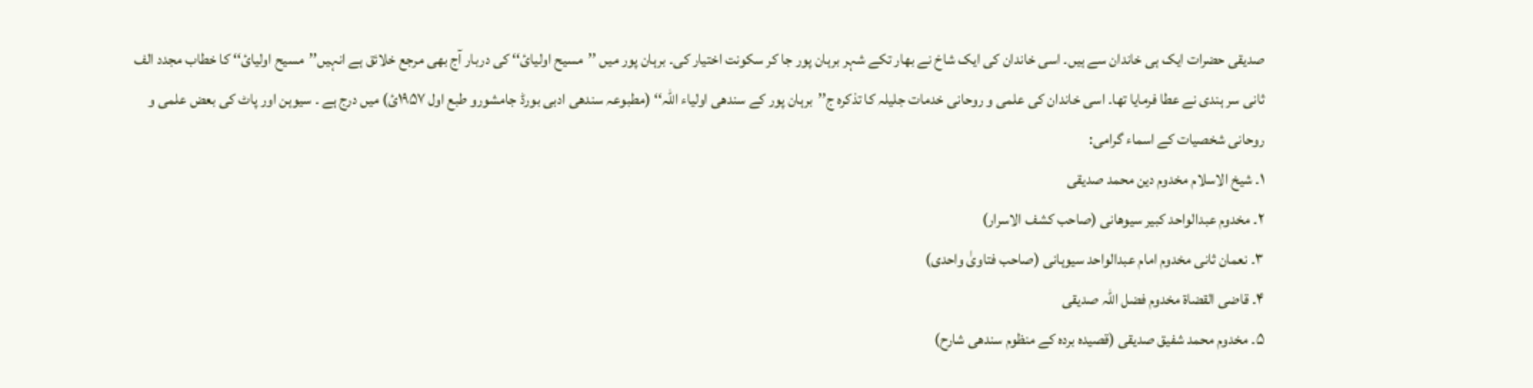صدیقی حضرات ایک ہی خاندان سے ہیں۔ اسی خاندان کی ایک شاخ نے بھار تکے شہر برہان پور جا کر سکونت اختیار کی۔ برہان پور میں ’’مسیح اولیائ‘‘ کی دربار آج بھی مرجع خلائق ہے انہیں’’مسیح اولیائ‘‘ کا خطاب مجدد الف ثانی سر ہندی نے عطا فرمایا تھا۔ اسی خاندان کی علمی و روحانی خدمات جلیلہ کا تذکرہ ج’’برہان پور کے سندھی اولیاء اللہ‘‘ (مطبوعہ سندھی ادبی بورڈ جامشورو طبع اول ۱۹۵۷ئ) میں درج ہے ۔ سیوہن اور پاٹ کی بعض علمی و روحانی شخصیات کے اسماء گرامی:
۱۔ شیخ الاسلام مخدوم دین محمد صدیقی
۲۔ مخدوم عبدالواحد کبیر سیوھانی (صاحب کشف الاسرار)
۳۔ نعمان ثانی مخدوم امام عبدالواحد سیوہانی (صاحب فتاویٰ واحدی)
۴۔ قاضی القضاۃ مخدوم فضل اللہ صدیقی
۵۔ مخدوم محمد شفیق صدیقی (قصیدہ بردہ کے منظوم سندھی شارح)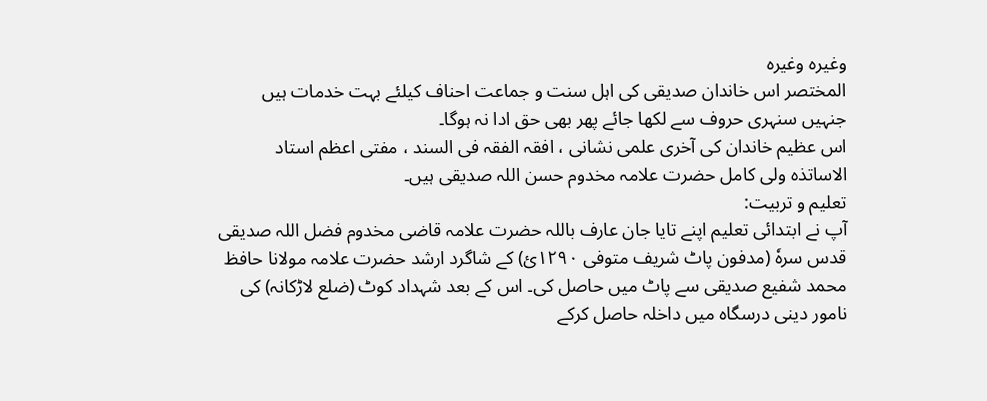وغیرہ وغیرہ
المختصر اس خاندان صدیقی کی اہل سنت و جماعت احناف کیلئے بہت خدمات ہیں جنہیں سنہری حروف سے لکھا جائے پھر بھی حق ادا نہ ہوگا۔
اس عظیم خاندان کی آخری علمی نشانی ، افقہ الفقہ فی السند ، مفتی اعظم استاد الاساتذہ ولی کامل حضرت علامہ مخدوم حسن اللہ صدیقی ہیں۔
تعلیم و تربیت:
آپ نے ابتدائی تعلیم اپنے تایا جان عارف باللہ حضرت علامہ قاضی مخدوم فضل اللہ صدیقی قدس سرہٗ (مدفون پاٹ شریف متوفی ۱۲۹۰ئ) کے شاگرد ارشد حضرت علامہ مولانا حافظ محمد شفیع صدیقی سے پاٹ میں حاصل کی۔ اس کے بعد شہداد کوٹ (ضلع لاڑکانہ) کی نامور دینی درسگاہ میں داخلہ حاصل کرکے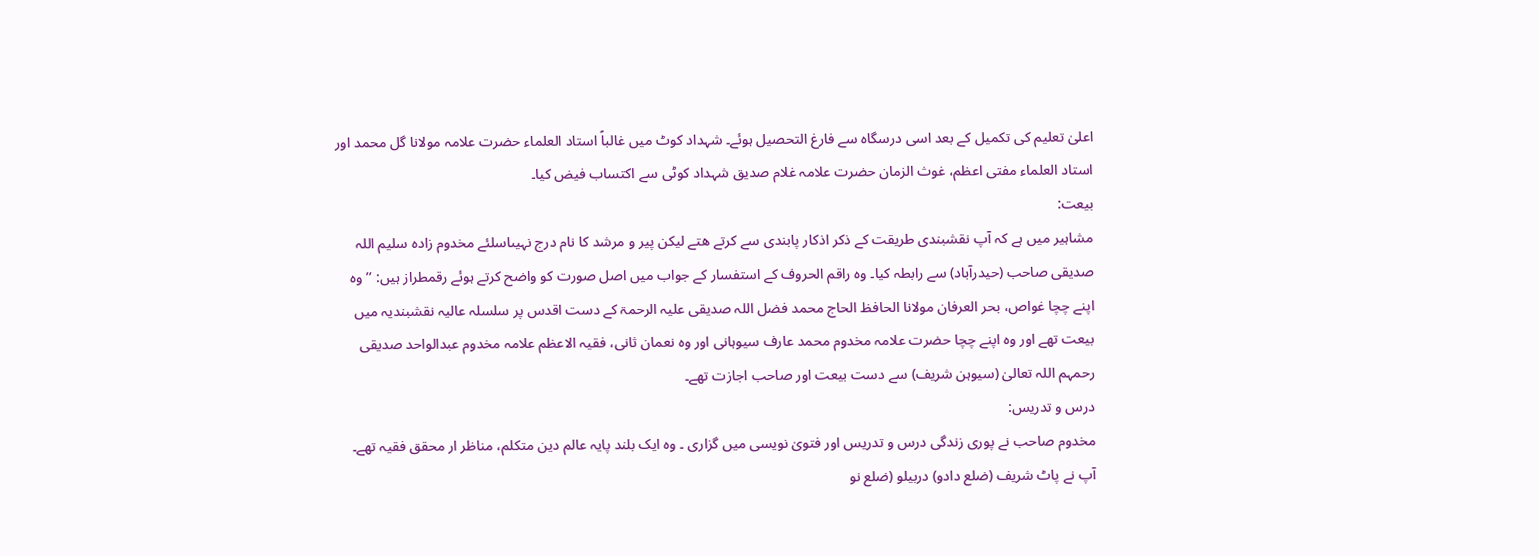اعلیٰ تعلیم کی تکمیل کے بعد اسی درسگاہ سے فارغ التحصیل ہوئے۔ شہداد کوٹ میں غالباً استاد العلماء حضرت علامہ مولانا گل محمد اور استاد العلماء مفتی اعظم، غوث الزمان حضرت علامہ غلام صدیق شہداد کوٹی سے اکتساب فیض کیا۔
بیعت:
مشاہیر میں ہے کہ آپ نقشبندی طریقت کے ذکر اذکار پابندی سے کرتے ھتے لیکن پیر و مرشد کا نام درج نہیںاسلئے مخدوم زادہ سلیم اللہ صدیقی صاحب (حیدرآباد) سے رابطہ کیا۔ وہ راقم الحروف کے استفسار کے جواب میں اصل صورت کو واضح کرتے ہوئے رقمطراز ہیں: ’’وہ اپنے چچا غواص، بحر العرفان مولانا الحافظ الحاج محمد فضل اللہ صدیقی علیہ الرحمۃ کے دست اقدس پر سلسلہ عالیہ نقشبندیہ میں بیعت تھے اور وہ اپنے چچا حضرت علامہ مخدوم محمد عارف سیوہانی اور وہ نعمان ثانی، فقیہ الاعظم علامہ مخدوم عبدالواحد صدیقی رحمہم اللہ تعالیٰ (سیوہن شریف) سے دست بیعت اور صاحب اجازت تھے۔
درس و تدریس:
مخدوم صاحب نے پوری زندگی درس و تدریس اور فتویٰ نویسی میں گزاری ۔ وہ ایک بلند پایہ عالم دین متکلم، مناظر ار محقق فقیہ تھے۔ آپ نے پاٹ شریف (ضلع دادو) دربیلو (ضلع نو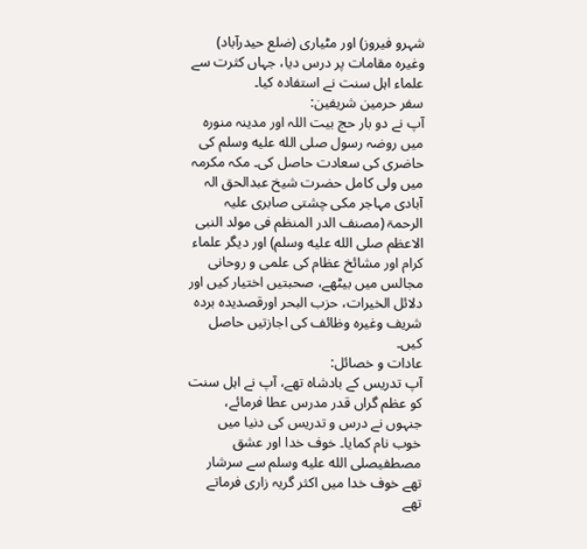شہرو فیروز) اور مٹیاری (ضلع حیدرآباد) وغیرہ مقامات پر درس دیا، جہاں کثرت سے علماء اہل سنت نے استفادہ کیا۔
سفر حرمین شریفین:
آپ نے دو بار حج بیت اللہ اور مدینہ منورہ میں روضہ رسول صلى الله عليه وسلم کی حاضری کی سعادت حاصل کی۔ مکہ مکرمہ میں ولی کامل حضرت شیخ عبدالحق الہ آبادی مہاجر مکی چشتی صابری علیہ الرحمۃ (مصنف الدر المنظم فی مولد النبی الاعظم صلى الله عليه وسلم) اور دیگر علماء کرام اور مشائخ عظام کی علمی و روحانی مجالس میں بیٹھے، صحبتیں اختیار کیں اور دلائل الخیرات، حزب البحر اورقصدیدہ بردہ شریف وغیرہ وظائف کی اجازتیں حاصل کیں۔
عادات و خصائل:
آپ تدریس کے بادشاہ تھے، آپ نے اہل سنت کو عظم گراں قدر مدرس عطا فرمائے، جنہوں نے درس و تدریس کی دنیا میں خوب نام کمایا۔ خوف خدا اور عشق مصطفیصلى الله عليه وسلم سے سرشار تھے خوف خدا میں اکثر گریہ زاری فرماتے تھے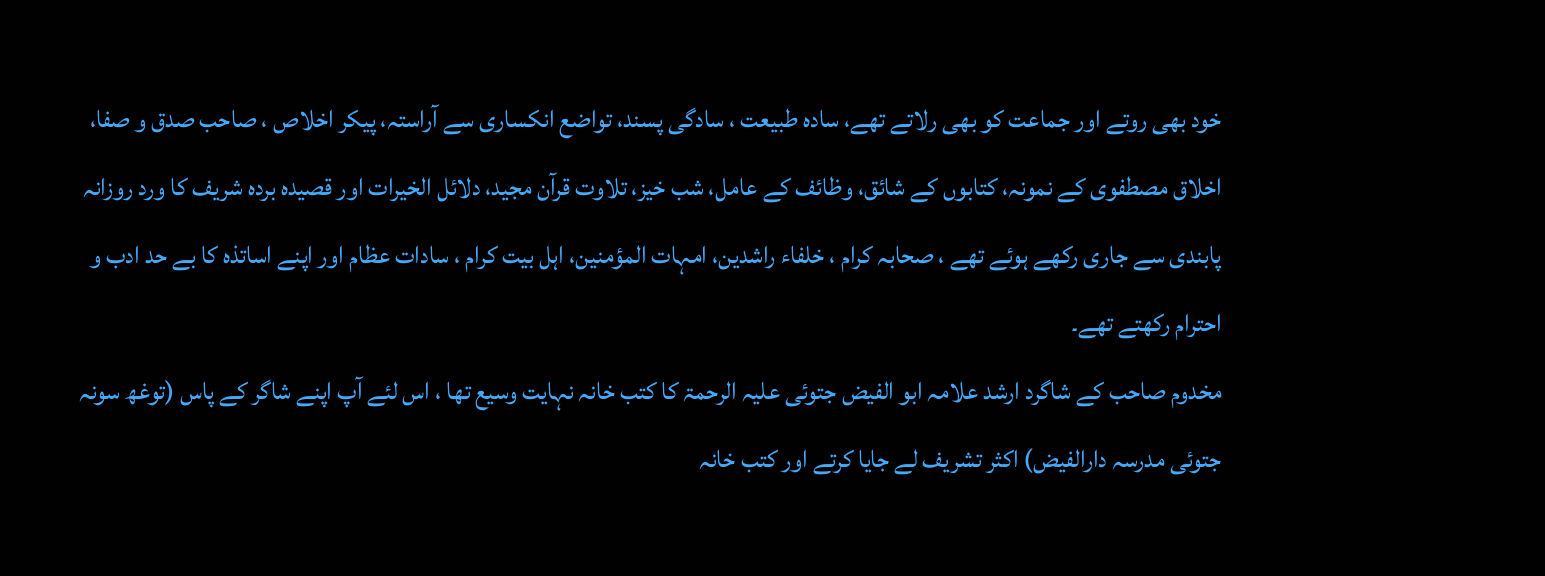خود بھی روتے اور جماعت کو بھی رلاتے تھے، سادہ طبیعت ، سادگی پسند، تواضع انکساری سے آراستہ، پیکر اخلاص ، صاحب صدق و صفا، اخلاق مصطفوی کے نمونہ، کتابوں کے شائق، وظائف کے عامل، شب خیز، تلاوت قرآن مجید، دلائل الخیرات اور قصیدہ بردہ شریف کا ورد روزانہ پابندی سے جاری رکھے ہوئے تھے ، صحابہ کرام ، خلفاء راشدین، امہات المؤمنین، اہل بیت کرام ، سادات عظام اور اپنے اساتذہ کا بے حد ادب و احترام رکھتے تھے۔
مخدوم صاحب کے شاگرد ارشد علامہ ابو الفیض جتوئی علیہ الرحمۃ کا کتب خانہ نہایت وسیع تھا ، اس لئے آپ اپنے شاگر کے پاس (توغھ سونہ جتوئی مدرسہ دارالفیض) اکثر تشریف لے جایا کرتے اور کتب خانہ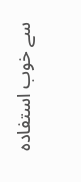سے خوب استفادہ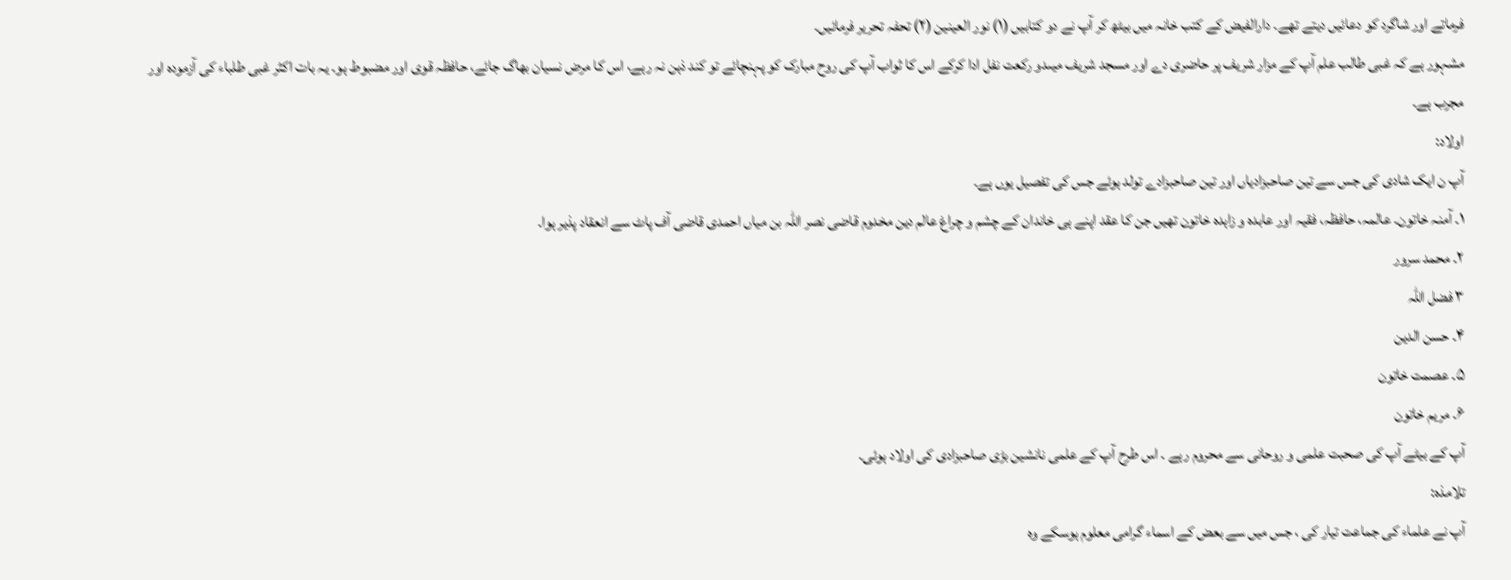فرماتے اور شاگرد کو دعائیں دیتے تھے۔ دارالفیض کے کتب خانہ میں بیٹھ کر آپ نے دو کتابیں (۱) نور العینین (۲) تحفہ تحریر فرمائیں۔
مشہور ہے کہ غبی طالب علم آپ کے مزار شریف پر حاضری دے اور مسجد شریف میںدو رکعت نفل ادا کرکے اس کا ثواب آپ کی روح مبارک کو پہنچائے تو کند ذہن نہ رہے، اس کا مرض نسیان بھاگ جائے، حافظہ قوی اور مضبوط ہو۔ یہ بات اکثر غبی طلباء کی آزمودہ اور مجرب ہے۔
اولاد:
آپ ن ایک شادی کی جس سے تین صاحبزادیاں اور تین صاحبزادے تولد ہوئے جس کی تفصیل یوں ہے۔
۱۔ آمنہ خاتون۔ عالمہ، حافظہ، فقیہ اور عابدہ و زاہدہ خاتون تھیں جن کا عقد اپنے ہی خاندان کے چشم و چراغ عالم دین مخدوم قاضی نصر اللہ بن میاں احمدی قاضی آف پاٹ سے انعقاد پذیر ہوا۔
۲۔ محمد سرور
۳ فضل اللہ
۴۔ حسن الدین
۵۔ عصمت خاتون
۶۔ مریم خاتون
آپ کے بیٹے آپ کی صحبت علمی و روحانی سے محروم رہے ۔ اس طرح آپ کے علمی نانشین بڑی صاحبزادی کی اولاد ہوئی۔
تلامذہ:
آپ نے علماء کی جماعت تیار کی ، جس میں سے بعض کے اسماء گرامی معلوم ہوسکے وہ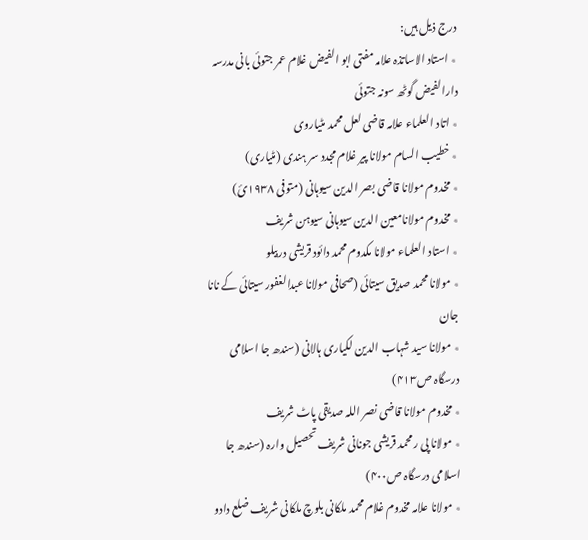درج ذیل ہیں:
٭ استاد الاساتذہ علامہ مفتی ابو الفیض غلام عمر جتوئی بانی مدرسہ دارالفیض گوٹھ سونہ جتوئی
٭ اتاد العلماء علامہ قاضی لعل محمد مٹیاروی
٭ خطیب السام مولانا پیر غلام مجدد سر ہندی (مٹیاری)
٭ مخدوم مولانا قاضی بصر الدین سیوہانی (متوفی ۱۹۳۸ئ)
٭ مخدوم مولانامعین الدین سیوہانی سیوہن شریف
٭ استاد العلماء مولانا مکدوم محمد دائود قریشی دربیلو
٭ مولانا محمد صدیق سیتائی (صحافی مولانا عبدالغفور سیتائی کے نانا جان
٭ مولانا سید شہاب الدین لکیاری ہالانی (سندھ جا اسلامی درسگاہ ص۴۱۳)
٭ مخدوم مولانا قاضی نصر اللہ صدیقی پاٹ شریف
٭ مولانا پی رمحمد قریشی جونانی شریف تحصیل وارہ (سندھ جا اسلامی درسگاہ ص۴۰۰)
٭ مولانا علامہ مخدوم غلام محمد ملکانی بلوچ ملکانی شریف ضلع دادو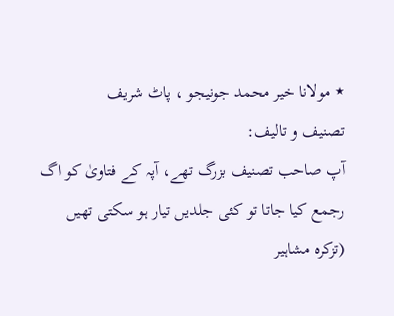٭ مولانا خیر محمد جونیجو ، پاٹ شریف
تصنیف و تالیف:
آپ صاحب تصنیف بزرگ تھے، آپہ کے فتاویٰ کو اگ رجمع کیا جاتا تو کئی جلدیں تیار ہو سکتی تھیں (تزکرہ مشاہیر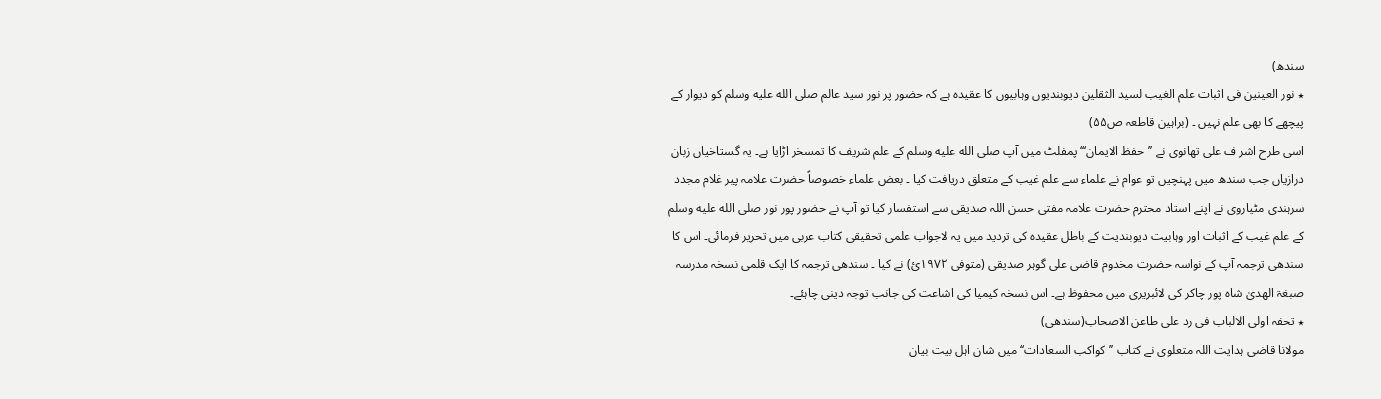سندھ)
٭ نور العینین فی اثبات علم الغیب لسید الثقلین دیوبندیوں وہابیوں کا عقیدہ ہے کہ حضور پر نور سید عالم صلى الله عليه وسلم کو دیوار کے پیچھے کا بھی علم نہیں ۔ (براہین قاطعہ ص۵۵)
اسی طرح اشر ف علی تھانوی نے ’’حفظ الایمان‘‘‘ پمفلٹ میں آپ صلى الله عليه وسلم کے علم شریف کا تمسخر اڑایا ہے۔ یہ گستاخیاں زبان درازیاں جب سندھ میں پہنچیں تو عوام نے علماء سے علم غیب کے متعلق دریافت کیا ۔ بعض علماء خصوصاً حضرت علامہ پیر غلام مجدد سرہندی مٹیاروی نے اپنے استاد محترم حضرت علامہ مفتی حسن اللہ صدیقی سے استفسار کیا تو آپ نے حضور پور نور صلى الله عليه وسلم کے علم غیب کے اثبات اور وہابیت دیوبندیت کے باطل عقیدہ کی تردید میں یہ لاجواب علمی تحقیقی کتاب عربی میں تحریر فرمائی۔ اس کا سندھی ترجمہ آپ کے نواسہ حضرت مخدوم قاضی علی گوہر صدیقی (متوفی ۱۹۷۲ئ) نے کیا ۔ سندھی ترجمہ کا ایک قلمی نسخہ مدرسہ صبغۃ الھدیٰ شاہ پور چاکر کی لائبریری میں محفوظ ہے۔ اس نسخہ کیمیا کی اشاعت کی جانب توجہ دینی چاہئے۔
٭ تحفہ اولی الالباب فی رد علی طاعن الاصحاب(سندھی)
مولانا قاضی ہدایت اللہ متعلوی نے کتاب ’’کواکب السعادات‘‘ میں شان اہل بیت بیان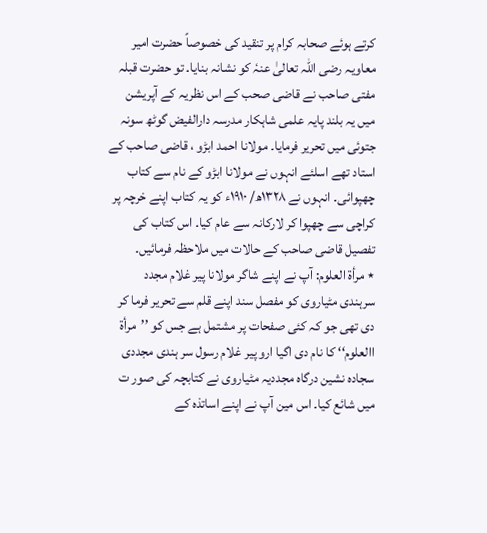کرتے ہوئے صحابہ کرام پر تنقید کی خصوصاً حضرت امیر معاویہ رضی اللہ تعالیٰ عنہٗ کو نشانہ بنایا۔ تو حضرت قبلہ مفتی صاحب نے قاضی صحب کے اس نظریہ کے آپریشن میں یہ بلند پایہ علمی شاہکار مدرسہ دارالفیض گوٹھ سونہ جتوئی میں تحریر فرمایا۔ مولانا احمد ابڑو ، قاضی صاحب کے استاد تھے اسلئے انہوں نے مولانا ابڑو کے نام سے کتاب چھپوائی۔ انہوں نے ۱۳۲۸ھ/ ۱۹۱۰ء کو یہ کتاب اپنے خرچہ پر کراچی سے چھپوا کر لارکانہ سے عام کیا۔ اس کتاب کی تفصیل قاضی صاحب کے حالات میں ملاحظہ فرمائیں۔
٭ مرأۃ العلوم: آپ نے اپنے شاگر مولانا پیر غلام مجدد سرہندی مٹیاروی کو مفصل سند اپنے قلم سے تحریر فرما کر دی تھی جو کہ کئی صفحات پر مشتمل ہے جس کو ’’مرأۃ االعلوم‘‘ کا نام دی اگیا ارو پیر غلام رسول سر ہندی مجددی سجادہ نشین درگاہ مجددیہ مٹیاروی نے کتابچہ کی صور ت میں شائع کیا۔ اس مین آپ نے اپنے اساتذہ کے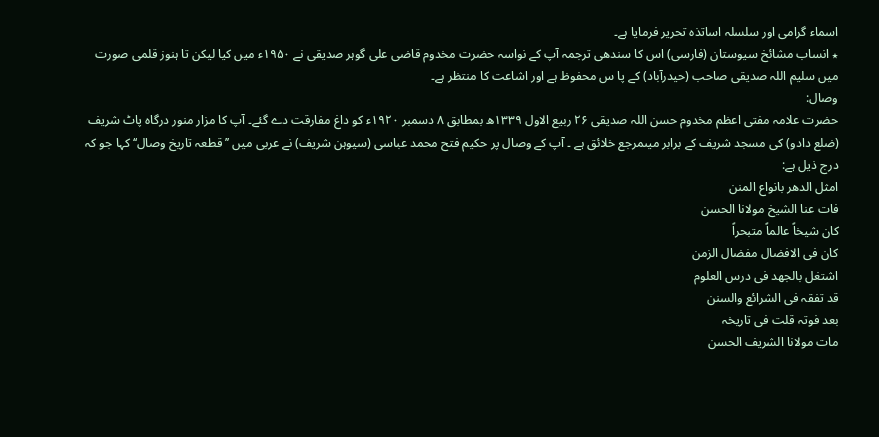اسماء گرامی اور سلسلہ اساتذہ تحریر فرمایا ہے۔
٭ انساب مشائخ سیوستان (فارسی) اس کا سندھی ترجمہ آپ کے نواسہ حضرت مخدوم قاضی علی گوہر صدیقی نے ۱۹۵۰ء میں کیا لیکن تا ہنوز قلمی صورت میں سلیم اللہ صدیقی صاحب (حیدرآباد) کے پا س محفوظ ہے اور اشاعت کا منتظر ہے۔
وصال:
حضرت علامہ مفتی اعظم مخدوم حسن اللہ صدیقی ۲۶ ربیع الاول ۱۳۳۹ھ بمطابق ۸ دسمبر ۱۹۲۰ء کو داغ مفارقت دے گئے۔ آپ کا مزار منور درگاہ پاٹ شریف (ضلع دادو) کی مسجد شریف کے برابر میںمرجع خلائق ہے ۔ آپ کے وصال پر حکیم فتح محمد عباسی (سیوہن شریف) نے عربی میں ’’قطعہ تاریخ وصال‘‘ کہا جو کہ درج ذیل ہے:
امثل الدھر بانواع المنن
فات عنا الشیخ مولانا الحسن
کان شیخاً عالماً متبحراً
کان فی الافضال مفضال الزمن
اشتغل بالجھد فی درس العلوم
قد تفقہ فی الشرائع والسنن
بعد فوتہ قلت فی تاریخہ
مات مولانا الشریف الحسن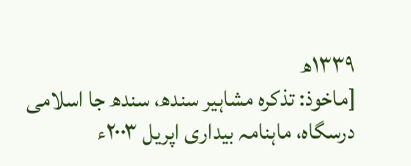۱۳۳۹ھ
[ماخوذ: تذکرہ مشاہیر سندھ، سندھ جا اسلامی درسگاہ، ماہنامہ بیداری اپریل ۲۰۰۳ء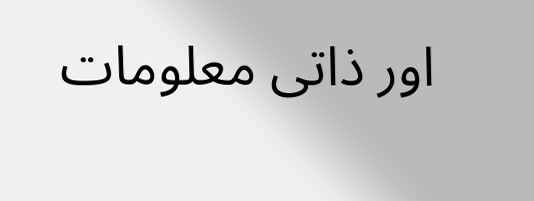اور ذاتی معلومات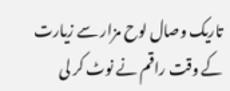تاریک وصال لوح مزار سے زیارت کے وقت راقم نے نوٹ کر لی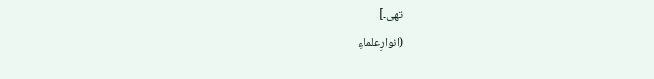تھی۔]
(انوارِعلماءِ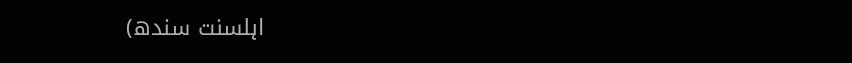اہلسنت سندھ)